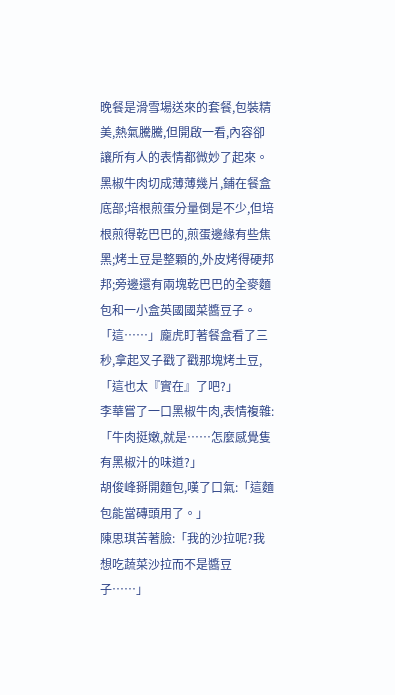晚餐是滑雪場送來的套餐,包裝精美,熱氣騰騰,但開啟一看,內容卻讓所有人的表情都微妙了起來。
黑椒牛肉切成薄薄幾片,鋪在餐盒底部;培根煎蛋分量倒是不少,但培根煎得乾巴巴的,煎蛋邊緣有些焦黑;烤土豆是整顆的,外皮烤得硬邦邦;旁邊還有兩塊乾巴巴的全麥麵包和一小盒英國國菜醬豆子。
「這……」龐虎盯著餐盒看了三秒,拿起叉子戳了戳那塊烤土豆,「這也太『實在』了吧?」
李華嘗了一口黑椒牛肉,表情複雜:「牛肉挺嫩,就是……怎麼感覺隻有黑椒汁的味道?」
胡俊峰掰開麵包,嘆了口氣:「這麵包能當磚頭用了。」
陳思琪苦著臉:「我的沙拉呢?我想吃蔬菜沙拉而不是醬豆子……」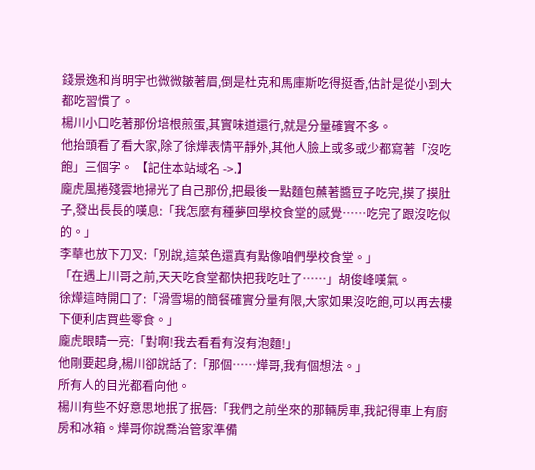錢景逸和肖明宇也微微皺著眉,倒是杜克和馬庫斯吃得挺香,估計是從小到大都吃習慣了。
楊川小口吃著那份培根煎蛋,其實味道還行,就是分量確實不多。
他抬頭看了看大家,除了徐燁表情平靜外,其他人臉上或多或少都寫著「沒吃飽」三個字。 【記住本站域名 ->.】
龐虎風捲殘雲地掃光了自己那份,把最後一點麵包蘸著醬豆子吃完,摸了摸肚子,發出長長的嘆息:「我怎麼有種夢回學校食堂的感覺……吃完了跟沒吃似的。」
李華也放下刀叉:「別說,這菜色還真有點像咱們學校食堂。」
「在遇上川哥之前,天天吃食堂都快把我吃吐了……」胡俊峰嘆氣。
徐燁這時開口了:「滑雪場的簡餐確實分量有限,大家如果沒吃飽,可以再去樓下便利店買些零食。」
龐虎眼睛一亮:「對啊!我去看看有沒有泡麵!」
他剛要起身,楊川卻說話了:「那個……燁哥,我有個想法。」
所有人的目光都看向他。
楊川有些不好意思地抿了抿唇:「我們之前坐來的那輛房車,我記得車上有廚房和冰箱。燁哥你說喬治管家準備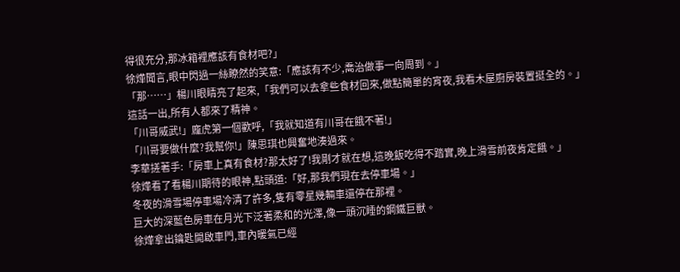得很充分,那冰箱裡應該有食材吧?」
徐燁聞言,眼中閃過一絲瞭然的笑意:「應該有不少,喬治做事一向周到。」
「那……」楊川眼睛亮了起來,「我們可以去拿些食材回來,做點簡單的宵夜,我看木屋廚房裝置挺全的。」
這話一出,所有人都來了精神。
「川哥威武!」龐虎第一個歡呼,「我就知道有川哥在餓不著!」
「川哥要做什麼?我幫你!」陳思琪也興奮地湊過來。
李華搓著手:「房車上真有食材?那太好了!我剛才就在想,這晚飯吃得不踏實,晚上滑雪前夜肯定餓。」
徐燁看了看楊川期待的眼神,點頭道:「好,那我們現在去停車場。」
冬夜的滑雪場停車場冷清了許多,隻有零星幾輛車還停在那裡。
巨大的深藍色房車在月光下泛著柔和的光澤,像一頭沉睡的鋼鐵巨獸。
徐燁拿出鑰匙開啟車門,車內暖氣已經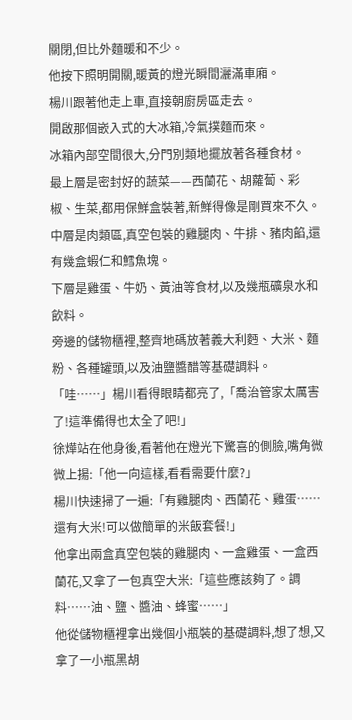關閉,但比外麵暖和不少。
他按下照明開關,暖黃的燈光瞬間灑滿車廂。
楊川跟著他走上車,直接朝廚房區走去。
開啟那個嵌入式的大冰箱,冷氣撲麵而來。
冰箱內部空間很大,分門別類地擺放著各種食材。
最上層是密封好的蔬菜——西蘭花、胡蘿蔔、彩椒、生菜,都用保鮮盒裝著,新鮮得像是剛買來不久。
中層是肉類區,真空包裝的雞腿肉、牛排、豬肉餡,還有幾盒蝦仁和鱈魚塊。
下層是雞蛋、牛奶、黃油等食材,以及幾瓶礦泉水和飲料。
旁邊的儲物櫃裡,整齊地碼放著義大利麪、大米、麵粉、各種罐頭,以及油鹽醬醋等基礎調料。
「哇……」楊川看得眼睛都亮了,「喬治管家太厲害了!這準備得也太全了吧!」
徐燁站在他身後,看著他在燈光下驚喜的側臉,嘴角微微上揚:「他一向這樣,看看需要什麼?」
楊川快速掃了一遍:「有雞腿肉、西蘭花、雞蛋……還有大米!可以做簡單的米飯套餐!」
他拿出兩盒真空包裝的雞腿肉、一盒雞蛋、一盒西蘭花,又拿了一包真空大米:「這些應該夠了。調料……油、鹽、醬油、蜂蜜……」
他從儲物櫃裡拿出幾個小瓶裝的基礎調料,想了想,又拿了一小瓶黑胡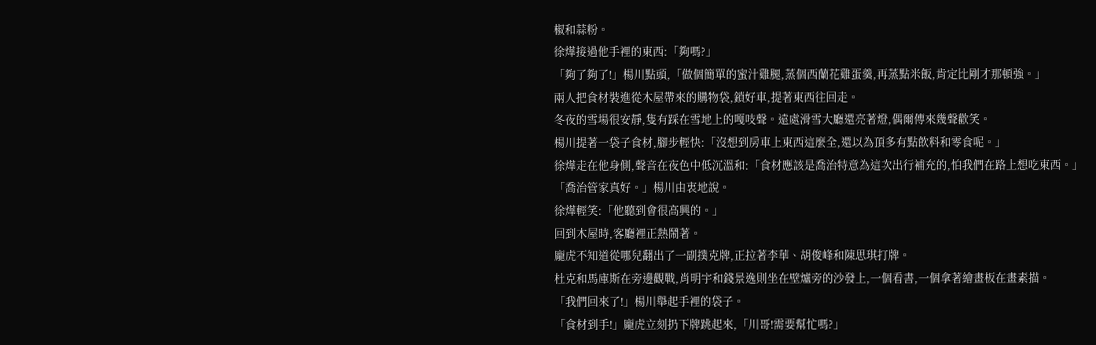椒和蒜粉。
徐燁接過他手裡的東西:「夠嗎?」
「夠了夠了!」楊川點頭,「做個簡單的蜜汁雞腿,蒸個西蘭花雞蛋羹,再蒸點米飯,肯定比剛才那頓強。」
兩人把食材裝進從木屋帶來的購物袋,鎖好車,提著東西往回走。
冬夜的雪場很安靜,隻有踩在雪地上的嘎吱聲。遠處滑雪大廳還亮著燈,偶爾傳來幾聲歡笑。
楊川提著一袋子食材,腳步輕快:「沒想到房車上東西這麼全,還以為頂多有點飲料和零食呢。」
徐燁走在他身側,聲音在夜色中低沉溫和:「食材應該是喬治特意為這次出行補充的,怕我們在路上想吃東西。」
「喬治管家真好。」楊川由衷地說。
徐燁輕笑:「他聽到會很高興的。」
回到木屋時,客廳裡正熱鬧著。
龐虎不知道從哪兒翻出了一副撲克牌,正拉著李華、胡俊峰和陳思琪打牌。
杜克和馬庫斯在旁邊觀戰,肖明宇和錢景逸則坐在壁爐旁的沙發上,一個看書,一個拿著繪畫板在畫素描。
「我們回來了!」楊川舉起手裡的袋子。
「食材到手!」龐虎立刻扔下牌跳起來,「川哥!需要幫忙嗎?」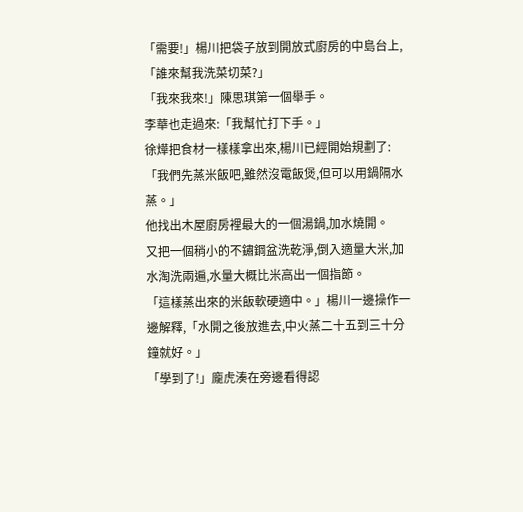「需要!」楊川把袋子放到開放式廚房的中島台上,「誰來幫我洗菜切菜?」
「我來我來!」陳思琪第一個舉手。
李華也走過來:「我幫忙打下手。」
徐燁把食材一樣樣拿出來,楊川已經開始規劃了:「我們先蒸米飯吧,雖然沒電飯煲,但可以用鍋隔水蒸。」
他找出木屋廚房裡最大的一個湯鍋,加水燒開。
又把一個稍小的不鏽鋼盆洗乾淨,倒入適量大米,加水淘洗兩遍,水量大概比米高出一個指節。
「這樣蒸出來的米飯軟硬適中。」楊川一邊操作一邊解釋,「水開之後放進去,中火蒸二十五到三十分鐘就好。」
「學到了!」龐虎湊在旁邊看得認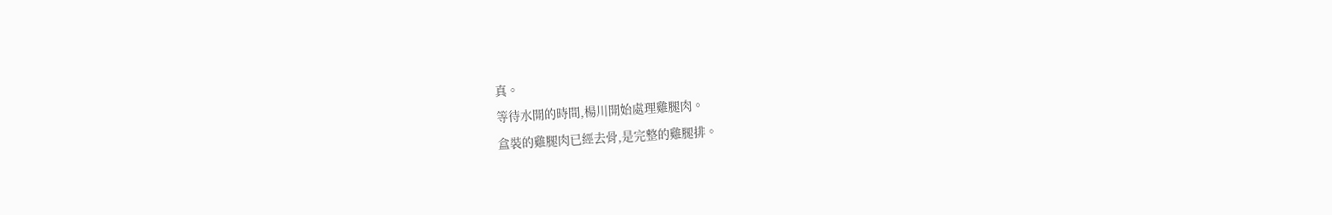真。
等待水開的時間,楊川開始處理雞腿肉。
盒裝的雞腿肉已經去骨,是完整的雞腿排。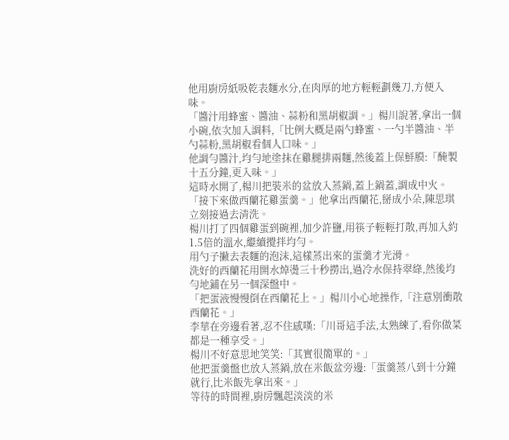他用廚房紙吸乾表麵水分,在肉厚的地方輕輕劃幾刀,方便入味。
「醬汁用蜂蜜、醬油、蒜粉和黑胡椒調。」楊川說著,拿出一個小碗,依次加入調料,「比例大概是兩勺蜂蜜、一勺半醬油、半勺蒜粉,黑胡椒看個人口味。」
他調勻醬汁,均勻地塗抹在雞腿排兩麵,然後蓋上保鮮膜:「醃製十五分鐘,更入味。」
這時水開了,楊川把裝米的盆放入蒸鍋,蓋上鍋蓋,調成中火。
「接下來做西蘭花雞蛋羹。」他拿出西蘭花,掰成小朵,陳思琪立刻接過去清洗。
楊川打了四個雞蛋到碗裡,加少許鹽,用筷子輕輕打散,再加入約1.5倍的溫水,繼續攪拌均勻。
用勺子撇去表麵的泡沫,這樣蒸出來的蛋羹才光滑。
洗好的西蘭花用開水焯燙三十秒撈出,過冷水保持翠綠,然後均勻地鋪在另一個深盤中。
「把蛋液慢慢倒在西蘭花上。」楊川小心地操作,「注意別衝散西蘭花。」
李華在旁邊看著,忍不住感嘆:「川哥這手法,太熟練了,看你做菜都是一種享受。」
楊川不好意思地笑笑:「其實很簡單的。」
他把蛋羹盤也放入蒸鍋,放在米飯盆旁邊:「蛋羹蒸八到十分鐘就行,比米飯先拿出來。」
等待的時間裡,廚房飄起淡淡的米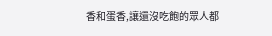香和蛋香,讓還沒吃飽的眾人都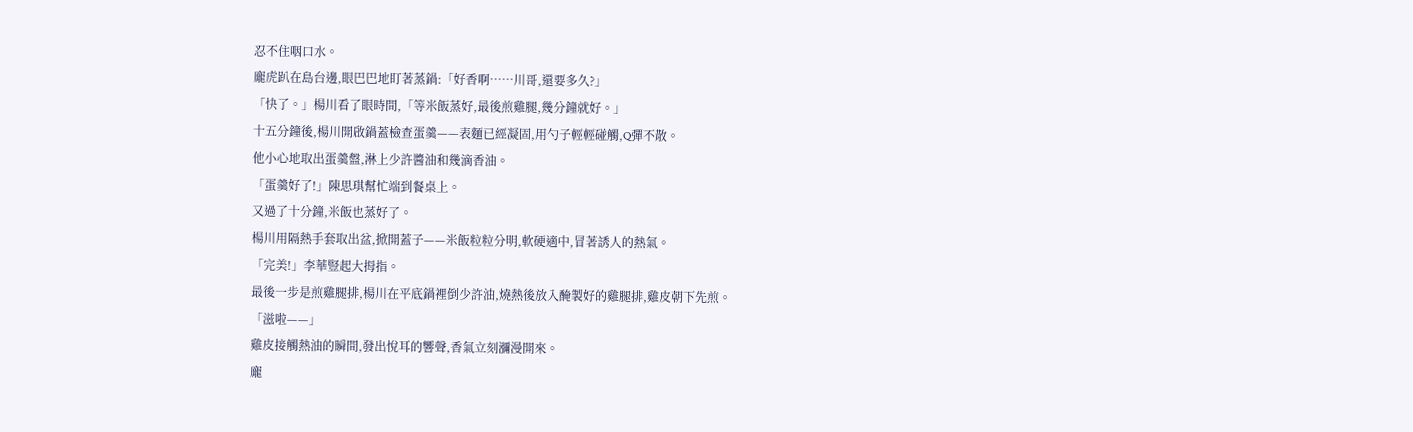忍不住咽口水。
龐虎趴在島台邊,眼巴巴地盯著蒸鍋:「好香啊……川哥,還要多久?」
「快了。」楊川看了眼時間,「等米飯蒸好,最後煎雞腿,幾分鐘就好。」
十五分鐘後,楊川開啟鍋蓋檢查蛋羹——表麵已經凝固,用勺子輕輕碰觸,Q彈不散。
他小心地取出蛋羹盤,淋上少許醬油和幾滴香油。
「蛋羹好了!」陳思琪幫忙端到餐桌上。
又過了十分鐘,米飯也蒸好了。
楊川用隔熱手套取出盆,掀開蓋子——米飯粒粒分明,軟硬適中,冒著誘人的熱氣。
「完美!」李華豎起大拇指。
最後一步是煎雞腿排,楊川在平底鍋裡倒少許油,燒熱後放入醃製好的雞腿排,雞皮朝下先煎。
「滋啦——」
雞皮接觸熱油的瞬間,發出悅耳的響聲,香氣立刻瀰漫開來。
龐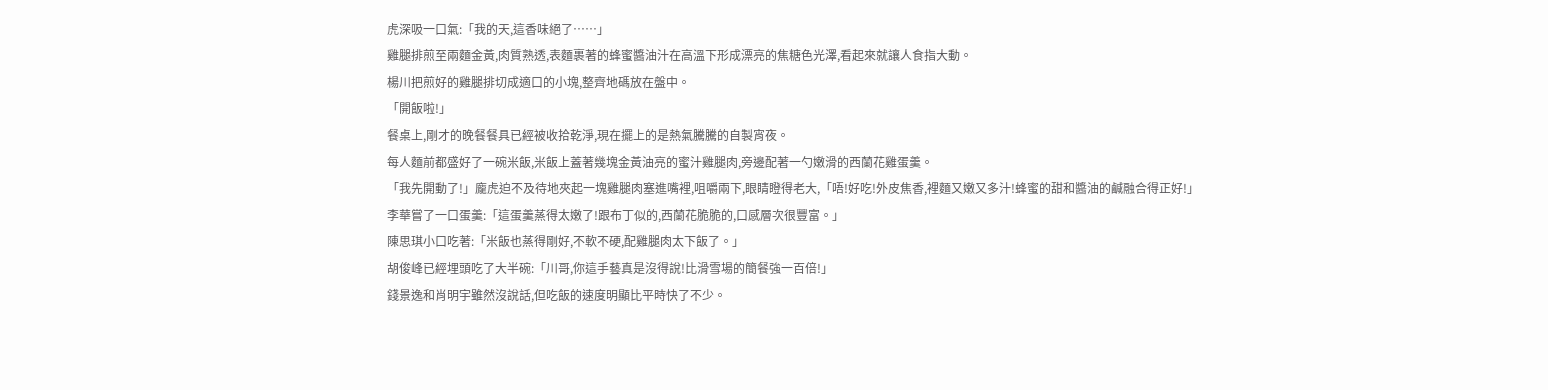虎深吸一口氣:「我的天,這香味絕了……」
雞腿排煎至兩麵金黃,肉質熟透,表麵裹著的蜂蜜醬油汁在高溫下形成漂亮的焦糖色光澤,看起來就讓人食指大動。
楊川把煎好的雞腿排切成適口的小塊,整齊地碼放在盤中。
「開飯啦!」
餐桌上,剛才的晚餐餐具已經被收拾乾淨,現在擺上的是熱氣騰騰的自製宵夜。
每人麵前都盛好了一碗米飯,米飯上蓋著幾塊金黃油亮的蜜汁雞腿肉,旁邊配著一勺嫩滑的西蘭花雞蛋羹。
「我先開動了!」龐虎迫不及待地夾起一塊雞腿肉塞進嘴裡,咀嚼兩下,眼睛瞪得老大,「唔!好吃!外皮焦香,裡麵又嫩又多汁!蜂蜜的甜和醬油的鹹融合得正好!」
李華嘗了一口蛋羹:「這蛋羹蒸得太嫩了!跟布丁似的,西蘭花脆脆的,口感層次很豐富。」
陳思琪小口吃著:「米飯也蒸得剛好,不軟不硬,配雞腿肉太下飯了。」
胡俊峰已經埋頭吃了大半碗:「川哥,你這手藝真是沒得說!比滑雪場的簡餐強一百倍!」
錢景逸和肖明宇雖然沒說話,但吃飯的速度明顯比平時快了不少。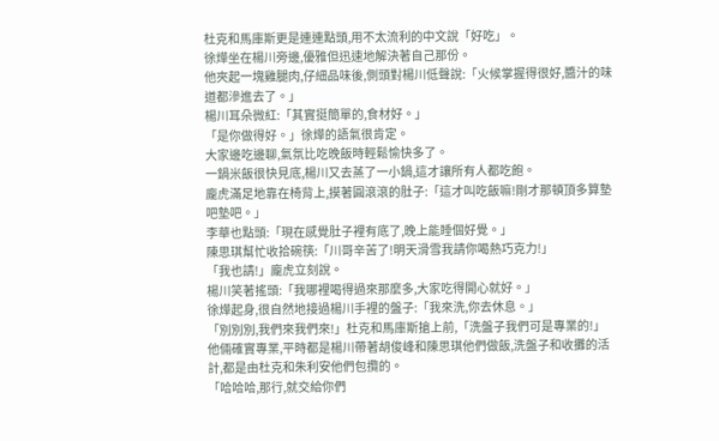杜克和馬庫斯更是連連點頭,用不太流利的中文說「好吃」。
徐燁坐在楊川旁邊,優雅但迅速地解決著自己那份。
他夾起一塊雞腿肉,仔細品味後,側頭對楊川低聲說:「火候掌握得很好,醬汁的味道都滲進去了。」
楊川耳朵微紅:「其實挺簡單的,食材好。」
「是你做得好。」徐燁的語氣很肯定。
大家邊吃邊聊,氣氛比吃晚飯時輕鬆愉快多了。
一鍋米飯很快見底,楊川又去蒸了一小鍋,這才讓所有人都吃飽。
龐虎滿足地靠在椅背上,摸著圓滾滾的肚子:「這才叫吃飯嘛!剛才那頓頂多算墊吧墊吧。」
李華也點頭:「現在感覺肚子裡有底了,晚上能睡個好覺。」
陳思琪幫忙收拾碗筷:「川哥辛苦了!明天滑雪我請你喝熱巧克力!」
「我也請!」龐虎立刻說。
楊川笑著搖頭:「我哪裡喝得過來那麼多,大家吃得開心就好。」
徐燁起身,很自然地接過楊川手裡的盤子:「我來洗,你去休息。」
「別別別,我們來我們來!」杜克和馬庫斯搶上前,「洗盤子我們可是專業的!」
他倆確實專業,平時都是楊川帶著胡俊峰和陳思琪他們做飯,洗盤子和收攤的活計,都是由杜克和朱利安他們包攬的。
「哈哈哈,那行,就交給你們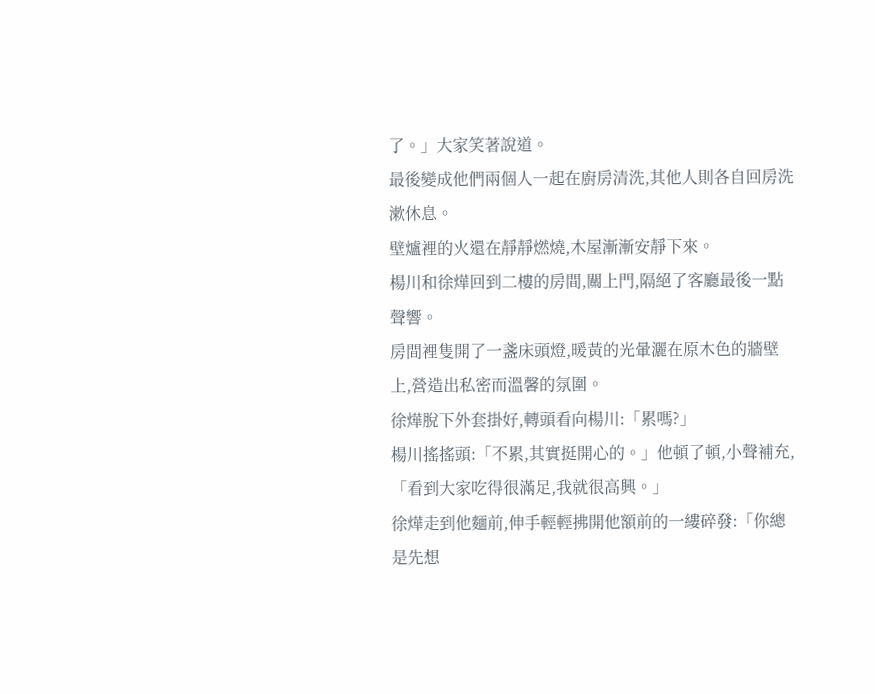了。」大家笑著說道。
最後變成他們兩個人一起在廚房清洗,其他人則各自回房洗漱休息。
壁爐裡的火還在靜靜燃燒,木屋漸漸安靜下來。
楊川和徐燁回到二樓的房間,關上門,隔絕了客廳最後一點聲響。
房間裡隻開了一盞床頭燈,暖黃的光暈灑在原木色的牆壁上,營造出私密而溫馨的氛圍。
徐燁脫下外套掛好,轉頭看向楊川:「累嗎?」
楊川搖搖頭:「不累,其實挺開心的。」他頓了頓,小聲補充,「看到大家吃得很滿足,我就很高興。」
徐燁走到他麵前,伸手輕輕拂開他額前的一縷碎發:「你總是先想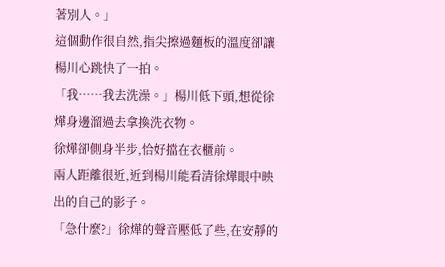著別人。」
這個動作很自然,指尖擦過麵板的溫度卻讓楊川心跳快了一拍。
「我……我去洗澡。」楊川低下頭,想從徐燁身邊溜過去拿換洗衣物。
徐燁卻側身半步,恰好擋在衣櫃前。
兩人距離很近,近到楊川能看清徐燁眼中映出的自己的影子。
「急什麼?」徐燁的聲音壓低了些,在安靜的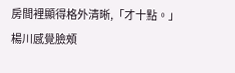房間裡顯得格外清晰,「才十點。」
楊川感覺臉頰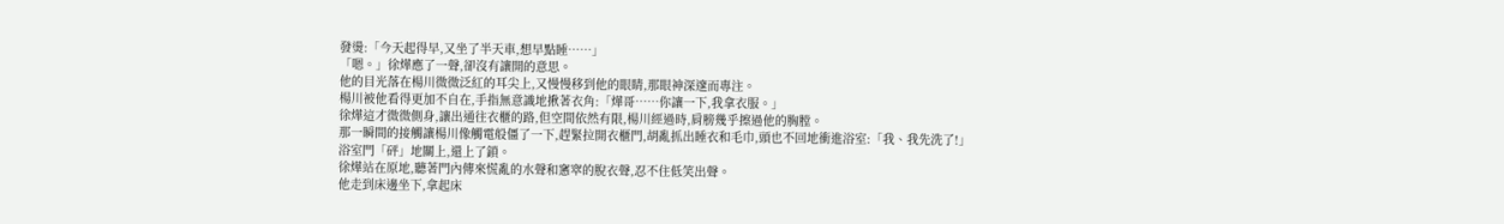發燙:「今天起得早,又坐了半天車,想早點睡……」
「嗯。」徐燁應了一聲,卻沒有讓開的意思。
他的目光落在楊川微微泛紅的耳尖上,又慢慢移到他的眼睛,那眼神深邃而專注。
楊川被他看得更加不自在,手指無意識地揪著衣角:「燁哥……你讓一下,我拿衣服。」
徐燁這才微微側身,讓出通往衣櫃的路,但空間依然有限,楊川經過時,肩膀幾乎擦過他的胸膛。
那一瞬間的接觸讓楊川像觸電般僵了一下,趕緊拉開衣櫃門,胡亂抓出睡衣和毛巾,頭也不回地衝進浴室:「我、我先洗了!」
浴室門「砰」地關上,還上了鎖。
徐燁站在原地,聽著門內傳來慌亂的水聲和窸窣的脫衣聲,忍不住低笑出聲。
他走到床邊坐下,拿起床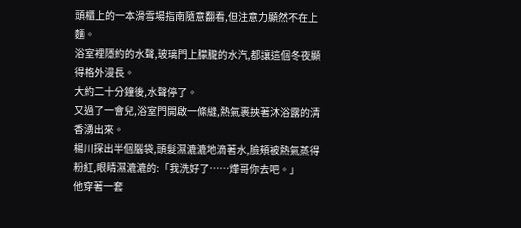頭櫃上的一本滑雪場指南隨意翻看,但注意力顯然不在上麵。
浴室裡隱約的水聲,玻璃門上朦朧的水汽,都讓這個冬夜顯得格外漫長。
大約二十分鐘後,水聲停了。
又過了一會兒,浴室門開啟一條縫,熱氣裹挾著沐浴露的清香湧出來。
楊川探出半個腦袋,頭髮濕漉漉地滴著水,臉頰被熱氣蒸得粉紅,眼睛濕漉漉的:「我洗好了……燁哥你去吧。」
他穿著一套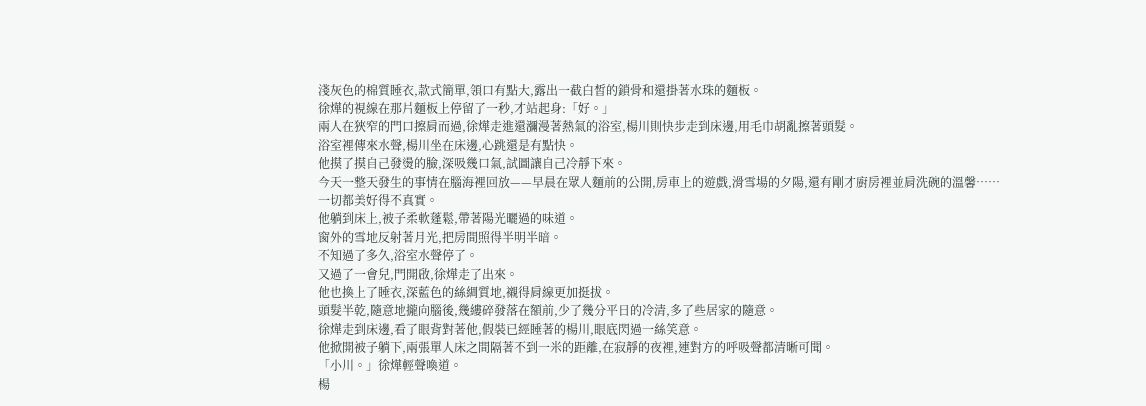淺灰色的棉質睡衣,款式簡單,領口有點大,露出一截白皙的鎖骨和還掛著水珠的麵板。
徐燁的視線在那片麵板上停留了一秒,才站起身:「好。」
兩人在狹窄的門口擦肩而過,徐燁走進還瀰漫著熱氣的浴室,楊川則快步走到床邊,用毛巾胡亂擦著頭髮。
浴室裡傳來水聲,楊川坐在床邊,心跳還是有點快。
他摸了摸自己發燙的臉,深吸幾口氣,試圖讓自己冷靜下來。
今天一整天發生的事情在腦海裡回放——早晨在眾人麵前的公開,房車上的遊戲,滑雪場的夕陽,還有剛才廚房裡並肩洗碗的溫馨……
一切都美好得不真實。
他躺到床上,被子柔軟蓬鬆,帶著陽光曬過的味道。
窗外的雪地反射著月光,把房間照得半明半暗。
不知過了多久,浴室水聲停了。
又過了一會兒,門開啟,徐燁走了出來。
他也換上了睡衣,深藍色的絲綢質地,襯得肩線更加挺拔。
頭髮半乾,隨意地攏向腦後,幾縷碎發落在額前,少了幾分平日的冷清,多了些居家的隨意。
徐燁走到床邊,看了眼背對著他,假裝已經睡著的楊川,眼底閃過一絲笑意。
他掀開被子躺下,兩張單人床之間隔著不到一米的距離,在寂靜的夜裡,連對方的呼吸聲都清晰可聞。
「小川。」徐燁輕聲喚道。
楊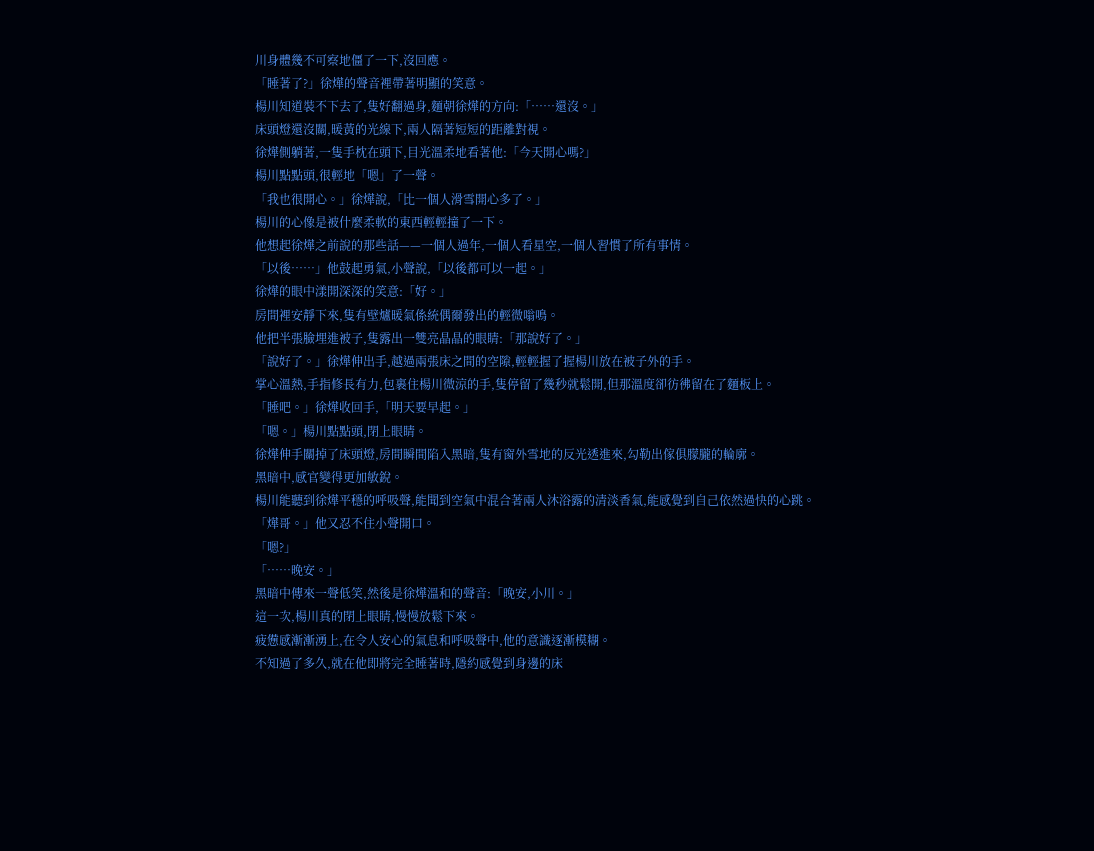川身體幾不可察地僵了一下,沒回應。
「睡著了?」徐燁的聲音裡帶著明顯的笑意。
楊川知道裝不下去了,隻好翻過身,麵朝徐燁的方向:「……還沒。」
床頭燈還沒關,暖黃的光線下,兩人隔著短短的距離對視。
徐燁側躺著,一隻手枕在頭下,目光溫柔地看著他:「今天開心嗎?」
楊川點點頭,很輕地「嗯」了一聲。
「我也很開心。」徐燁說,「比一個人滑雪開心多了。」
楊川的心像是被什麼柔軟的東西輕輕撞了一下。
他想起徐燁之前說的那些話——一個人過年,一個人看星空,一個人習慣了所有事情。
「以後……」他鼓起勇氣,小聲說,「以後都可以一起。」
徐燁的眼中漾開深深的笑意:「好。」
房間裡安靜下來,隻有壁爐暖氣係統偶爾發出的輕微嗡鳴。
他把半張臉埋進被子,隻露出一雙亮晶晶的眼睛:「那說好了。」
「說好了。」徐燁伸出手,越過兩張床之間的空隙,輕輕握了握楊川放在被子外的手。
掌心溫熱,手指修長有力,包裹住楊川微涼的手,隻停留了幾秒就鬆開,但那溫度卻彷彿留在了麵板上。
「睡吧。」徐燁收回手,「明天要早起。」
「嗯。」楊川點點頭,閉上眼睛。
徐燁伸手關掉了床頭燈,房間瞬間陷入黑暗,隻有窗外雪地的反光透進來,勾勒出傢俱朦朧的輪廓。
黑暗中,感官變得更加敏銳。
楊川能聽到徐燁平穩的呼吸聲,能聞到空氣中混合著兩人沐浴露的清淡香氣,能感覺到自己依然過快的心跳。
「燁哥。」他又忍不住小聲開口。
「嗯?」
「……晚安。」
黑暗中傳來一聲低笑,然後是徐燁溫和的聲音:「晚安,小川。」
這一次,楊川真的閉上眼睛,慢慢放鬆下來。
疲憊感漸漸湧上,在令人安心的氣息和呼吸聲中,他的意識逐漸模糊。
不知過了多久,就在他即將完全睡著時,隱約感覺到身邊的床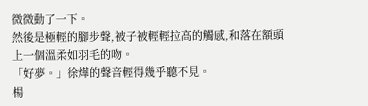微微動了一下。
然後是極輕的腳步聲,被子被輕輕拉高的觸感,和落在額頭上一個溫柔如羽毛的吻。
「好夢。」徐燁的聲音輕得幾乎聽不見。
楊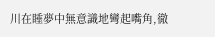川在睡夢中無意識地彎起嘴角,徹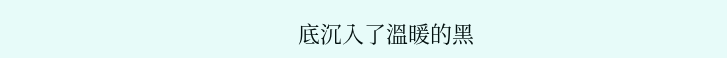底沉入了溫暖的黑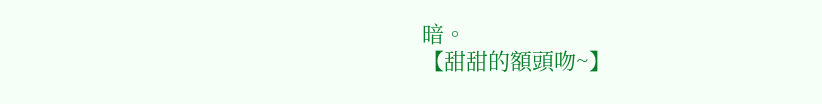暗。
【甜甜的額頭吻~】